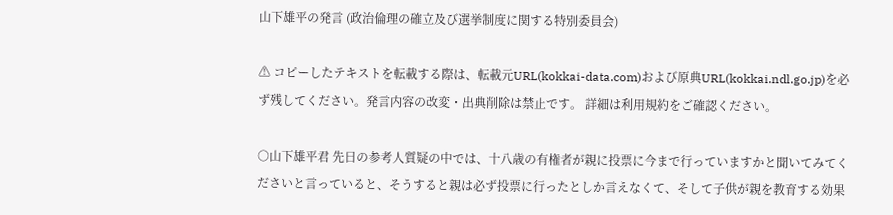山下雄平の発言 (政治倫理の確立及び選挙制度に関する特別委員会)

⚠ コピーしたテキストを転載する際は、転載元URL(kokkai-data.com)および原典URL(kokkai.ndl.go.jp)を必ず残してください。発言内容の改変・出典削除は禁止です。 詳細は利用規約をご確認ください。

○山下雄平君 先日の参考人質疑の中では、十八歳の有権者が親に投票に今まで行っていますかと聞いてみてくださいと言っていると、そうすると親は必ず投票に行ったとしか言えなくて、そして子供が親を教育する効果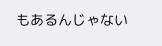もあるんじゃない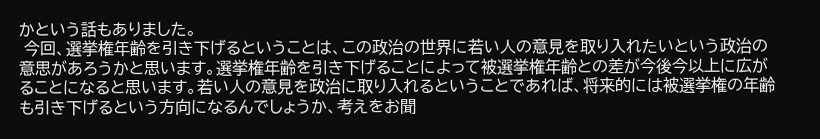かという話もありました。
 今回、選挙権年齢を引き下げるということは、この政治の世界に若い人の意見を取り入れたいという政治の意思があろうかと思います。選挙権年齢を引き下げることによって被選挙権年齢との差が今後今以上に広がることになると思います。若い人の意見を政治に取り入れるということであれば、将来的には被選挙権の年齢も引き下げるという方向になるんでしょうか、考えをお聞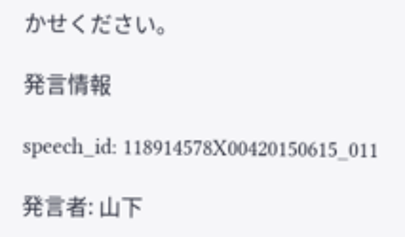かせください。

発言情報

speech_id: 118914578X00420150615_011

発言者: 山下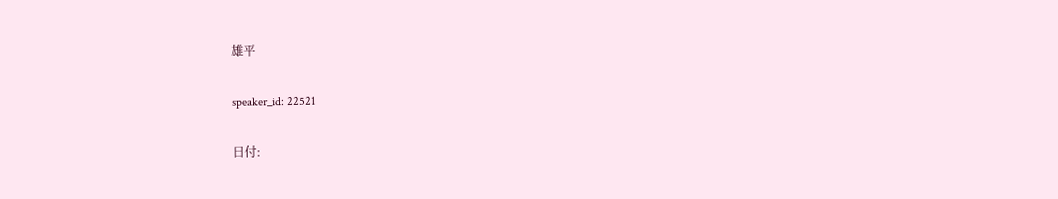雄平

speaker_id: 22521

日付: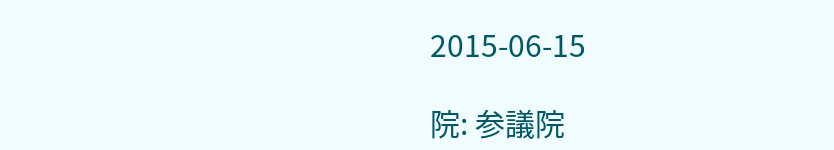2015-06-15

院: 参議院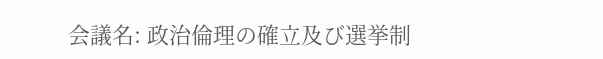会議名: 政治倫理の確立及び選挙制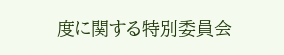度に関する特別委員会